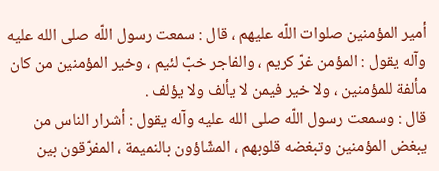أمير المؤمنين صلوات اللّه عليهم ، قال : سمعت رسول اللّه صلى الله عليه وآله يقول : المؤمن غرّ كريم ، والفاجر خبّ لئيم ، وخير المؤمنين من كان مألفة للمؤمنين ، ولا خير فيمن لا يألف ولا يؤلف .
قال : وسمعت رسول اللّه صلى الله عليه وآله يقول : أشرار الناس من يبغض المؤمنين وتبغضه قلوبهم ، المشّاؤون بالنميمة ، المفرّقون بين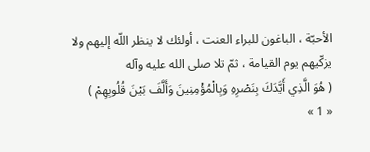الأحبّة ، الباغون للبراء العنت ، أولئك لا ينظر اللّه إليهم ولا يزكّيهم يوم القيامة ، ثمّ تلا صلى الله عليه وآله
( هُوَ الَّذِي أَيَّدَكَ بِنَصْرِهِ وَبِالْمُؤْمِنِينَ وَأَلَّفَ بَيْنَ قُلُوبِهِمْ )
« 1 »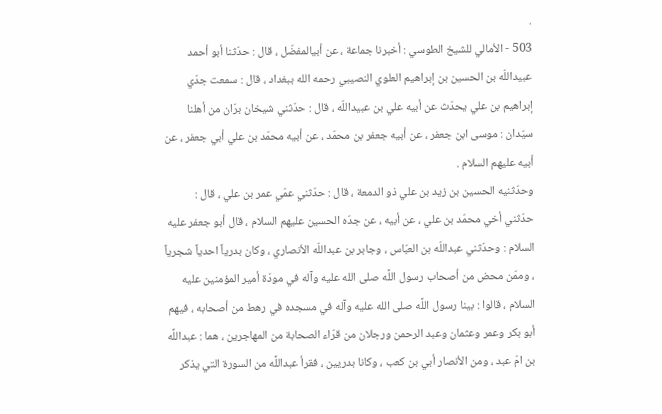.
503 - الأمالي للشيخ الطوسي : أخبرنا جماعة ، عن أبيالمفضّل ، قال : حدّثنا أبو أحمد عبيداللّه بن الحسين بن إبراهيم العلوي النصيبي رحمه الله ببغداد ، قال : سمعت جدّي إبراهيم بن علي يحدّث عن أبيه علي بن عبيداللّه ، قال : حدّثني شيخان برّان من أهلنا سيّدان : موسى ابن جعفر ، عن أبيه جعفر بن محمّد ، عن أبيه محمّد بن علي أبي جعفر ، عن أبيه عليهم السلام .
وحدّثنيه الحسين بن زيد بن علي ذو الدمعة ، قال : حدّثني عمّي عمر بن علي ، قال :
حدّثني أخي محمّد بن علي ، عن أبيه ، عن جدّه الحسين عليهم السلام ، قال أبو جعفر عليه السلام : وحدّثني عبداللّه بن العبّاس ، وجابر بن عبداللّه الأنصاري ، وكان بدرياً احدياً شجرياً ، وممّن محض من أصحاب رسول اللَّه صلى الله عليه وآله في مودّة أمير المؤمنين عليه السلام ، قالوا : بينا رسول اللَّه صلى الله عليه وآله في مسجده في رهط من أصحابه ، فيهم أبو بكر وعمر وعثمان وعبد الرحمن ورجلان من قرّاء الصحابة من المهاجرين ، هما : عبداللَّه بن امّ عبد ، ومن الأنصار أبي بن كعب ، وكانا بدريين ، فقرأ عبداللَّه من السورة التي يذكر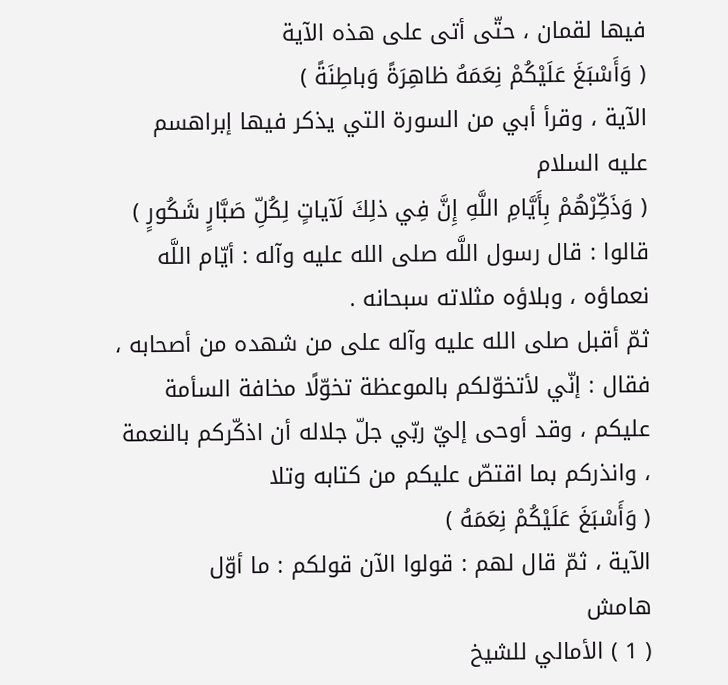فيها لقمان ، حتّى أتى على هذه الآية
( وَأَسْبَغَ عَلَيْكُمْ نِعَمَهُ ظاهِرَةً وَباطِنَةً )
الآية ، وقرأ أبي من السورة التي يذكر فيها إبراهسم عليه السلام
( وَذَكِّرْهُمْ بِأَيَّامِ اللَّهِ إِنَّ فِي ذلِكَ لَآياتٍ لِكُلِّ صَبَّارٍ شَكُورٍ )
قالوا : قال رسول اللَّه صلى الله عليه وآله : أيّام اللَّه نعماؤه ، وبلاؤه مثلاته سبحانه .
ثمّ أقبل صلى الله عليه وآله على من شهده من أصحابه ، فقال : إنّي لأتخوّلكم بالموعظة تخوّلًا مخافة السأمة عليكم ، وقد أوحى إليّ ربّي جلّ جلاله أن اذكّركم بالنعمة ، وانذركم بما اقتصّ عليكم من كتابه وتلا
( وَأَسْبَغَ عَلَيْكُمْ نِعَمَهُ )
الآية ، ثمّ قال لهم : قولوا الآن قولكم : ما أوّل
هامش
( 1 ) الأمالي للشيخ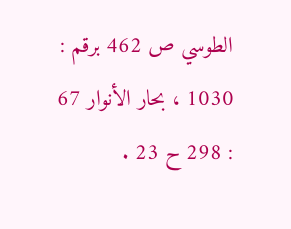الطوسي ص 462 برقم : 1030 ، بحار الأنوار 67 : 298 ح 23 .